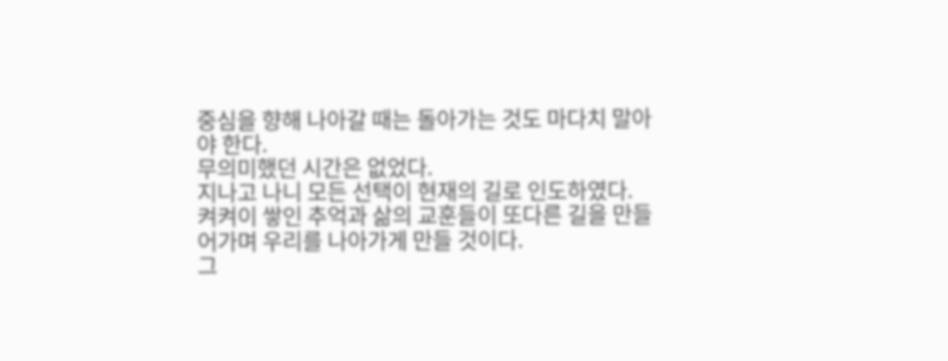중심을 향해 나아갈 때는 돌아가는 것도 마다치 말아야 한다.
무의미했던 시간은 없었다.
지나고 나니 모든 선택이 현재의 길로 인도하였다.
켜켜이 쌓인 추억과 삶의 교훈들이 또다른 길을 만들어가며 우리를 나아가게 만들 것이다.
그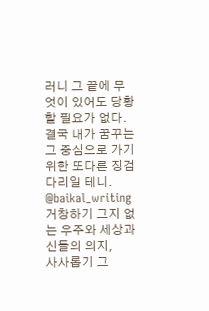러니 그 끝에 무엇이 있어도 당황할 필요가 없다.
결국 내가 꿈꾸는 그 중심으로 가기 위한 또다른 징검다리일 테니.
@baikal_writing
거창하기 그지 없는 우주와 세상과 신들의 의지,
사사롭기 그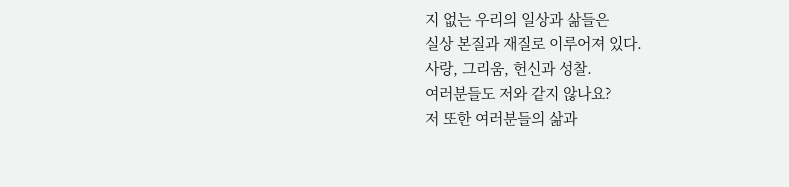지 없는 우리의 일상과 삶들은
실상 본질과 재질로 이루어져 있다.
사랑, 그리움, 헌신과 성찰.
여러분들도 저와 같지 않나요?
저 또한 여러분들의 삶과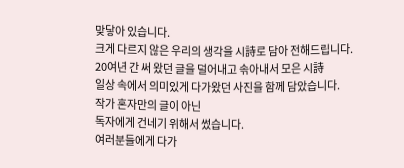맞닿아 있습니다.
크게 다르지 않은 우리의 생각을 시詩로 담아 전해드립니다.
20여년 간 써 왔던 글을 덜어내고 솎아내서 모은 시詩
일상 속에서 의미있게 다가왔던 사진을 함께 담았습니다.
작가 혼자만의 글이 아닌
독자에게 건네기 위해서 썼습니다.
여러분들에게 다가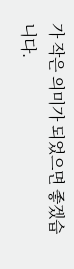가 작은 의미가 되었으면 좋겠습니다.